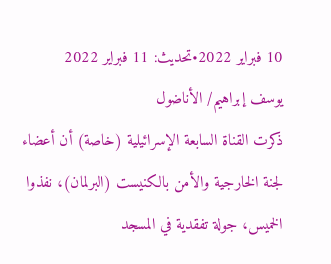10 فبراير 2022•تحديث: 11 فبراير 2022
يوسف إبراهيم/ الأناضول
ذكرت القناة السابعة الإسرائيلية (خاصة) أن أعضاء لجنة الخارجية والأمن بالكنيست (البرلمان)، نفذوا الخميس، جولة تفقدية في المسجد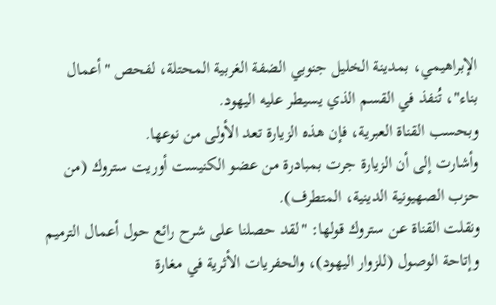الإبراهيمي، بمدينة الخليل جنوبي الضفة الغربية المحتلة، لفحص "أعمال بناء"، تُنفذ في القسم الذي يسيطر عليه اليهود.
وبحسب القناة العبرية، فإن هذه الزيارة تعد الأولى من نوعها.
وأشارت إلى أن الزيارة جرت بمبادرة من عضو الكنيست أوريت ستروك (من حزب الصهيونية الدينية، المتطرف).
ونقلت القناة عن ستروك قولها: "لقد حصلنا على شرح رائع حول أعمال الترميم وإتاحة الوصول (للزوار اليهود)، والحفريات الأثرية في مغارة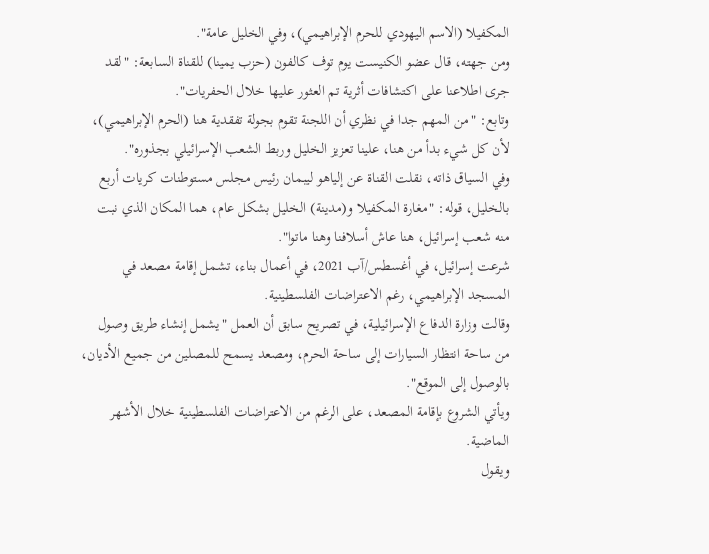المكفيلا (الاسم اليهودي للحرم الإبراهيمي)، وفي الخليل عامة".
ومن جهته، قال عضو الكنيست يوم توف كالفون (حزب يمينا) للقناة السابعة: "لقد جرى اطلاعنا على اكتشافات أثرية تم العثور عليها خلال الحفريات".
وتابع: "من المهم جدا في نظري أن اللجنة تقوم بجولة تفقدية هنا (الحرم الإبراهيمي)، لأن كل شيء بدأ من هنا، علينا تعزيز الخليل وربط الشعب الإسرائيلي بجذوره".
وفي السياق ذاته، نقلت القناة عن إلياهو ليبمان رئيس مجلس مستوطنات كريات أربع بالخليل، قوله: "مغارة المكفيلا و(مدينة) الخليل بشكل عام، هما المكان الذي نبت منه شعب إسرائيل، هنا عاش أسلافنا وهنا ماتوا".
شرعت إسرائيل، في أغسطس/آب 2021، في أعمال بناء، تشمل إقامة مصعد في المسجد الإبراهيمي، رغم الاعتراضات الفلسطينية.
وقالت وزارة الدفاع الإسرائيلية، في تصريح سابق أن العمل "يشمل إنشاء طريق وصول من ساحة انتظار السيارات إلى ساحة الحرم، ومصعد يسمح للمصلين من جميع الأديان، بالوصول إلى الموقع".
ويأتي الشروع بإقامة المصعد، على الرغم من الاعتراضات الفلسطينية خلال الأشهر الماضية.
ويقول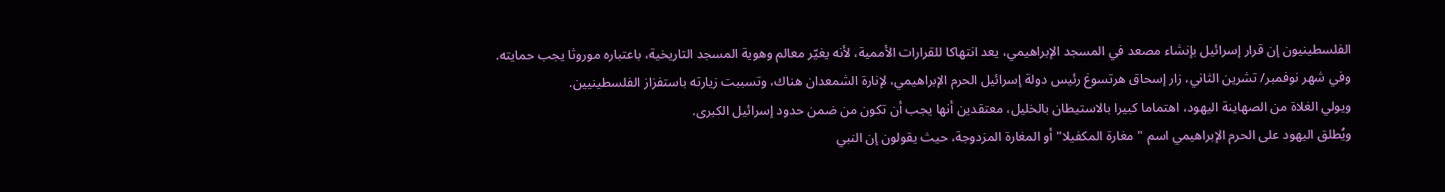الفلسطينيون إن قرار إسرائيل بإنشاء مصعد في المسجد الإبراهيمي، يعد انتهاكا للقرارات الأممية، لأنه يغيّر معالم وهوية المسجد التاريخية، باعتباره موروثا يجب حمايته.
وفي شهر نوفمبر/ تشرين الثاني، زار إسحاق هرتسوغ رئيس دولة إسرائيل الحرم الإبراهيمي، لإنارة الشمعدان هناك، وتسببت زيارته باستفزاز الفلسطينيين.
ويولي الغلاة من الصهاينة اليهود، اهتماما كبيرا بالاستيطان بالخليل، معتقدين أنها يجب أن تكون من ضمن حدود إسرائيل الكبرى.
ويُطلق اليهود على الحرم الإبراهيمي اسم "مغارة المكفيلا" أو المغارة المزدوجة، حيث يقولون إن النبي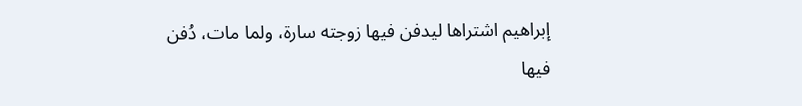إبراهيم اشتراها ليدفن فيها زوجته سارة، ولما مات، دُفن فيها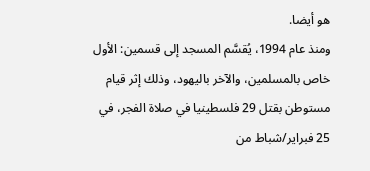هو أيضا.
ومنذ عام 1994، يُقسَّم المسجد إلى قسمين: الأول خاص بالمسلمين، والآخر باليهود، وذلك إثر قيام مستوطن بقتل 29 فلسطينيا في صلاة الفجر، في 25 فبراير/شباط من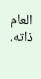العام ذاته.